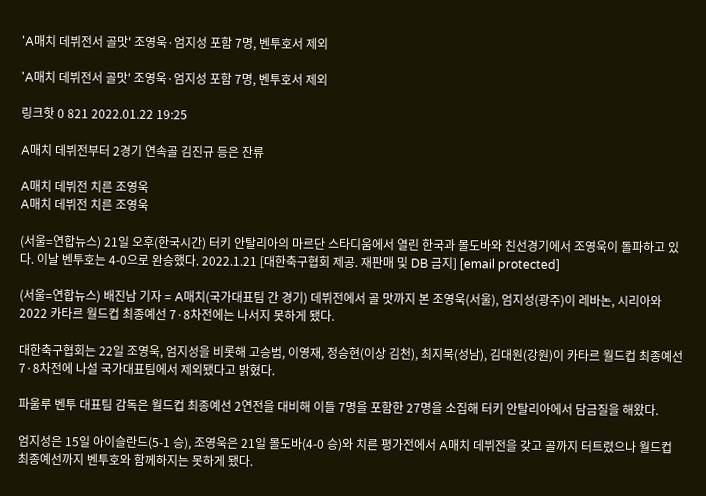'A매치 데뷔전서 골맛' 조영욱·엄지성 포함 7명, 벤투호서 제외

'A매치 데뷔전서 골맛' 조영욱·엄지성 포함 7명, 벤투호서 제외

링크핫 0 821 2022.01.22 19:25

A매치 데뷔전부터 2경기 연속골 김진규 등은 잔류

A매치 데뷔전 치른 조영욱
A매치 데뷔전 치른 조영욱

(서울=연합뉴스) 21일 오후(한국시간) 터키 안탈리아의 마르단 스타디움에서 열린 한국과 몰도바와 친선경기에서 조영욱이 돌파하고 있다. 이날 벤투호는 4-0으로 완승했다. 2022.1.21 [대한축구협회 제공. 재판매 및 DB 금지] [email protected]

(서울=연합뉴스) 배진남 기자 = A매치(국가대표팀 간 경기) 데뷔전에서 골 맛까지 본 조영욱(서울), 엄지성(광주)이 레바논, 시리아와 2022 카타르 월드컵 최종예선 7·8차전에는 나서지 못하게 됐다.

대한축구협회는 22일 조영욱, 엄지성을 비롯해 고승범, 이영재, 정승현(이상 김천), 최지묵(성남), 김대원(강원)이 카타르 월드컵 최종예선 7·8차전에 나설 국가대표팀에서 제외됐다고 밝혔다.

파울루 벤투 대표팀 감독은 월드컵 최종예선 2연전을 대비해 이들 7명을 포함한 27명을 소집해 터키 안탈리아에서 담금질을 해왔다.

엄지성은 15일 아이슬란드(5-1 승), 조영욱은 21일 몰도바(4-0 승)와 치른 평가전에서 A매치 데뷔전을 갖고 골까지 터트렸으나 월드컵 최종예선까지 벤투호와 함께하지는 못하게 됐다.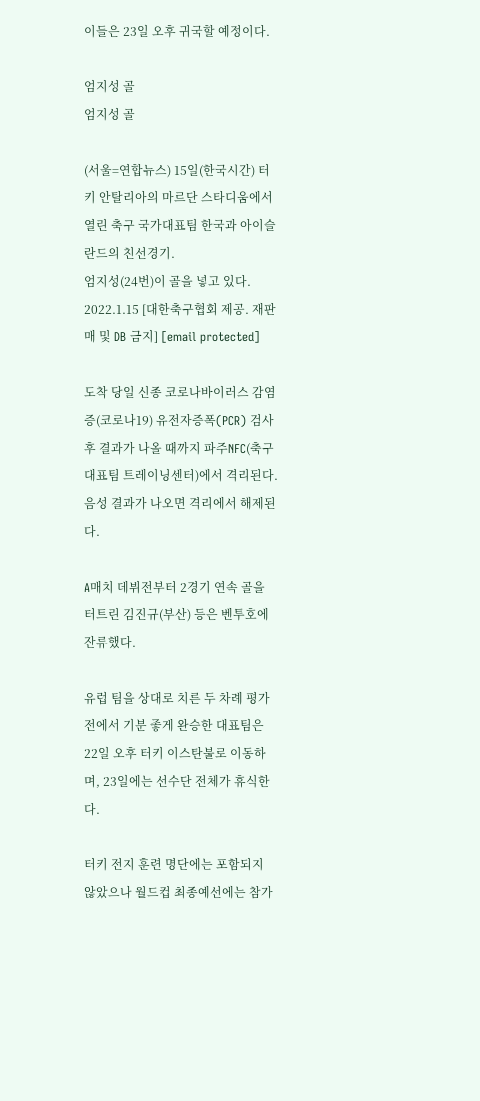이들은 23일 오후 귀국할 예정이다.

엄지성 골
엄지성 골

(서울=연합뉴스) 15일(한국시간) 터키 안탈리아의 마르단 스타디움에서 열린 축구 국가대표팀 한국과 아이슬란드의 친선경기.
엄지성(24번)이 골을 넣고 있다. 2022.1.15 [대한축구협회 제공. 재판매 및 DB 금지] [email protected]

도착 당일 신종 코로나바이러스 감염증(코로나19) 유전자증폭(PCR) 검사 후 결과가 나올 때까지 파주NFC(축구대표팀 트레이닝센터)에서 격리된다. 음성 결과가 나오면 격리에서 해제된다.

A매치 데뷔전부터 2경기 연속 골을 터트린 김진규(부산) 등은 벤투호에 잔류했다.

유럽 팀을 상대로 치른 두 차례 평가전에서 기분 좋게 완승한 대표팀은 22일 오후 터키 이스탄불로 이동하며, 23일에는 선수단 전체가 휴식한다.

터키 전지 훈련 명단에는 포함되지 않았으나 월드컵 최종예선에는 참가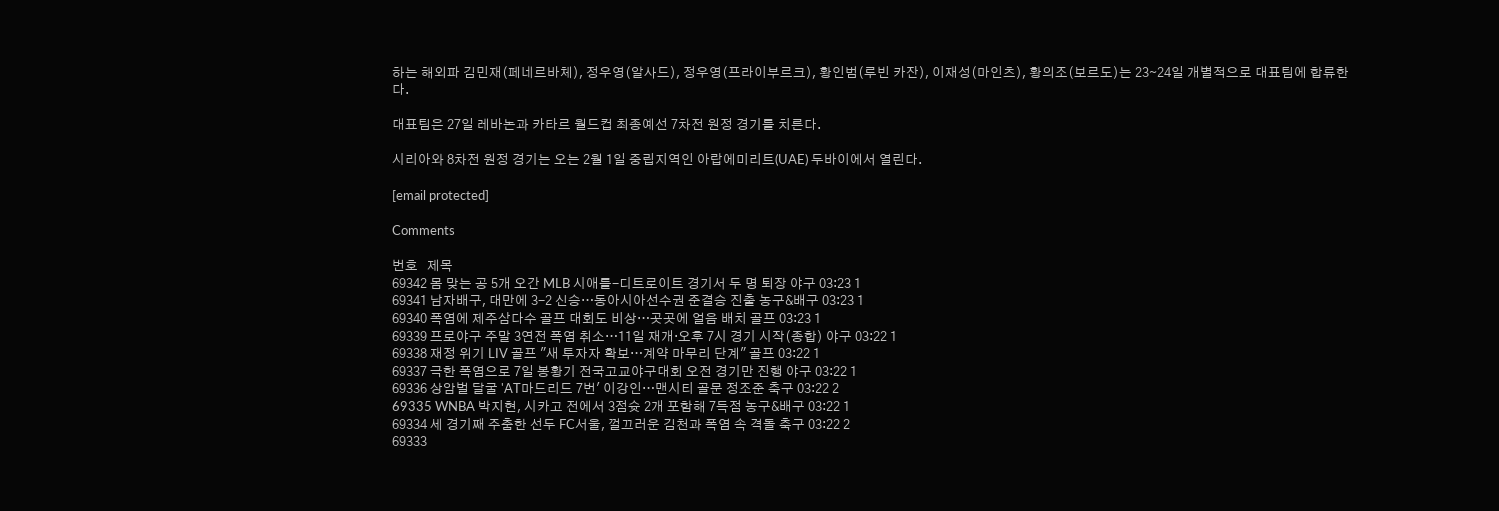하는 해외파 김민재(페네르바체), 정우영(알사드), 정우영(프라이부르크), 황인범(루빈 카잔), 이재성(마인츠), 황의조(보르도)는 23∼24일 개별적으로 대표팀에 합류한다.

대표팀은 27일 레바논과 카타르 월드컵 최종예선 7차전 원정 경기를 치른다.

시리아와 8차전 원정 경기는 오는 2월 1일 중립지역인 아랍에미리트(UAE) 두바이에서 열린다.

[email protected]

Comments

번호   제목
69342 몸 맞는 공 5개 오간 MLB 시애틀-디트로이트 경기서 두 명 퇴장 야구 03:23 1
69341 남자배구, 대만에 3-2 신승…동아시아선수권 준결승 진출 농구&배구 03:23 1
69340 폭염에 제주삼다수 골프 대회도 비상…곳곳에 얼음 배치 골프 03:23 1
69339 프로야구 주말 3연전 폭염 취소…11일 재개·오후 7시 경기 시작(종합) 야구 03:22 1
69338 재정 위기 LIV 골프 "새 투자자 확보…계약 마무리 단계" 골프 03:22 1
69337 극한 폭염으로 7일 봉황기 전국고교야구대회 오전 경기만 진행 야구 03:22 1
69336 상암벌 달굴 'AT마드리드 7번' 이강인…맨시티 골문 정조준 축구 03:22 2
69335 WNBA 박지현, 시카고 전에서 3점슛 2개 포함해 7득점 농구&배구 03:22 1
69334 세 경기째 주춤한 선두 FC서울, 껄끄러운 김천과 폭염 속 격돌 축구 03:22 2
69333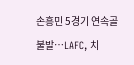손흥민 5경기 연속골 불발…LAFC, 치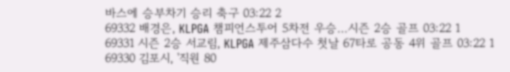바스에 승부차기 승리 축구 03:22 2
69332 배경은, KLPGA 챔피언스투어 5차전 우승…시즌 2승 골프 03:22 1
69331 시즌 2승 서교림, KLPGA 제주삼다수 첫날 67타로 공동 4위 골프 03:22 1
69330 김포시, '직원 80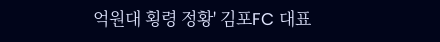억원대 횡령 정황' 김포FC 대표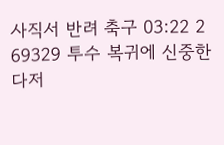사직서 반려 축구 03:22 2
69329 투수 복귀에 신중한 다저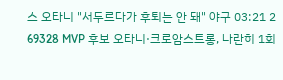스 오타니 "서두르다가 후퇴는 안 돼" 야구 03:21 2
69328 MVP 후보 오타니·크로암스트롱, 나란히 1회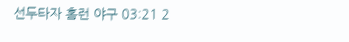선두타자 홈런 야구 03:21 2